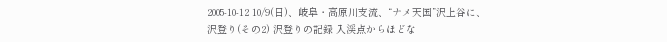2005-10-12 10/9(日)、岐阜・高原川支流、“ナメ天国”沢上谷に、沢登り(その2) 沢登りの記録 入渓点からほどな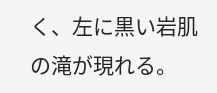く、左に黒い岩肌の滝が現れる。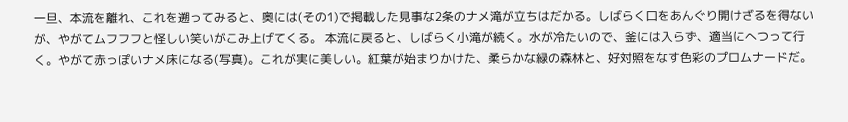一旦、本流を離れ、これを遡ってみると、奥には(その1)で掲載した見事な2条のナメ滝が立ちはだかる。しばらく口をあんぐり開けざるを得ないが、やがてムフフフと怪しい笑いがこみ上げてくる。 本流に戻ると、しばらく小滝が続く。水が冷たいので、釜には入らず、適当にへつって行く。やがて赤っぽいナメ床になる(写真)。これが実に美しい。紅葉が始まりかけた、柔らかな緑の森林と、好対照をなす色彩のプロムナードだ。